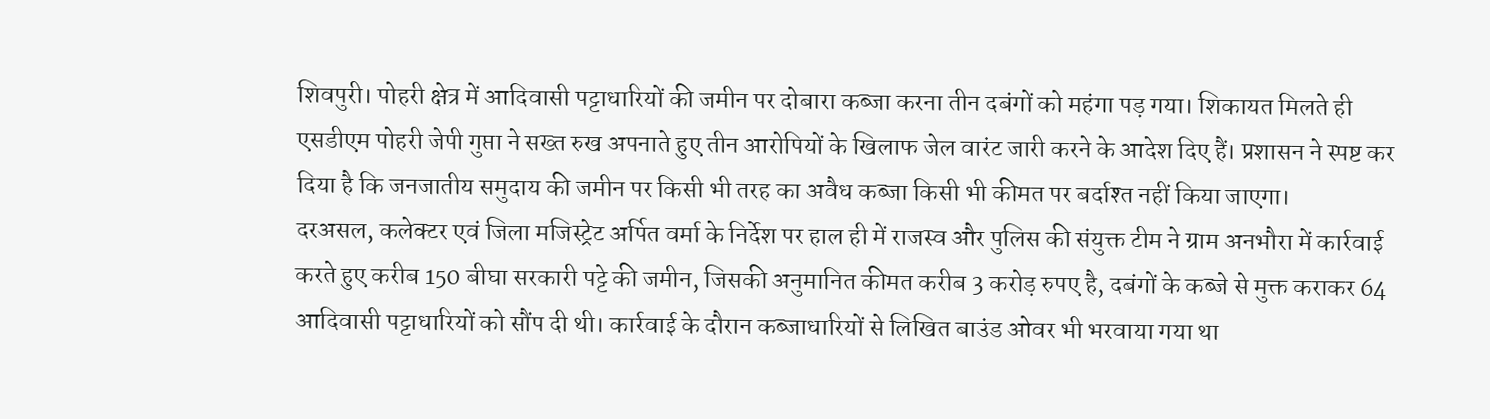शिवपुरी। पोहरी क्षेत्र में आदिवासी पट्टाधारियों की जमीन पर दोबारा कब्जा करना तीन दबंगों को महंगा पड़ गया। शिकायत मिलते ही एसडीएम पोहरी जेपी गुप्ता ने सख्त रुख अपनाते हुए तीन आरोपियों के खिलाफ जेल वारंट जारी करने के आदेश दिए हैं। प्रशासन ने स्पष्ट कर दिया है कि जनजातीय समुदाय की जमीन पर किसी भी तरह का अवैध कब्जा किसी भी कीमत पर बर्दाश्त नहीं किया जाएगा।
दरअसल, कलेक्टर एवं जिला मजिस्ट्रेट अर्पित वर्मा के निर्देश पर हाल ही में राजस्व और पुलिस की संयुक्त टीम ने ग्राम अनभौरा में कार्रवाई करते हुए करीब 150 बीघा सरकारी पट्टे की जमीन, जिसकी अनुमानित कीमत करीब 3 करोड़ रुपए है, दबंगों के कब्जे से मुक्त कराकर 64 आदिवासी पट्टाधारियों को सौंप दी थी। कार्रवाई के दौरान कब्जाधारियों से लिखित बाउंड ओवर भी भरवाया गया था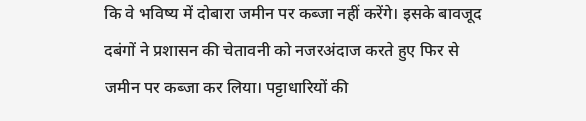कि वे भविष्य में दोबारा जमीन पर कब्जा नहीं करेंगे। इसके बावजूद दबंगों ने प्रशासन की चेतावनी को नजरअंदाज करते हुए फिर से जमीन पर कब्जा कर लिया। पट्टाधारियों की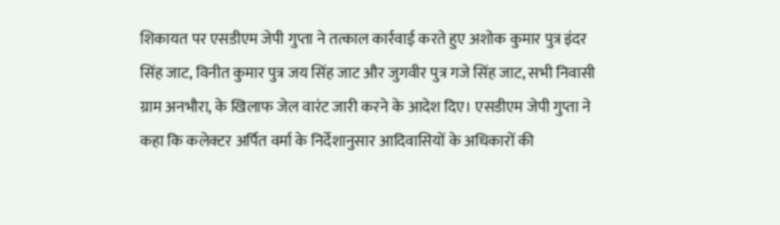शिकायत पर एसडीएम जेपी गुप्ता ने तत्काल कार्रवाई करते हुए अशोक कुमार पुत्र इंदर सिंह जाट, विनीत कुमार पुत्र जय सिंह जाट और जुगवीर पुत्र गजे सिंह जाट, सभी निवासी ग्राम अनभौरा, के खिलाफ जेल वारंट जारी करने के आदेश दिए। एसडीएम जेपी गुप्ता ने कहा कि कलेक्टर अर्पित वर्मा के निर्देशानुसार आदिवासियों के अधिकारों की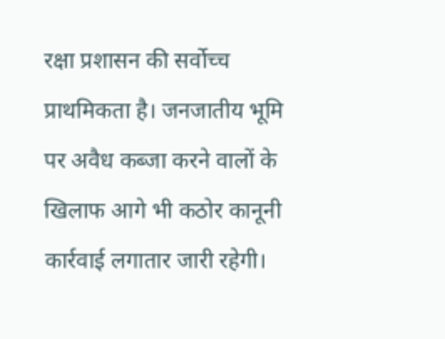रक्षा प्रशासन की सर्वोच्च प्राथमिकता है। जनजातीय भूमि पर अवैध कब्जा करने वालों के खिलाफ आगे भी कठोर कानूनी कार्रवाई लगातार जारी रहेगी।